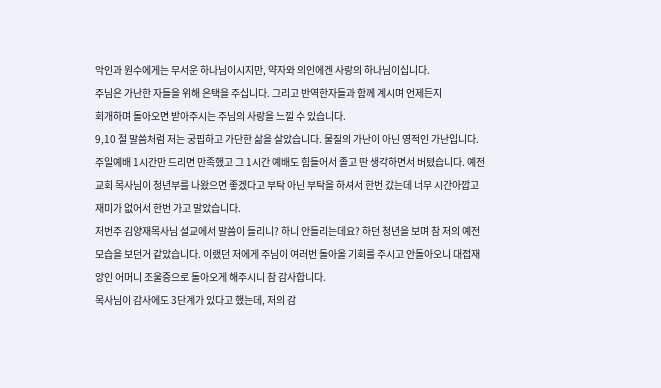악인과 원수에게는 무서운 하나님이시지만, 약자와 의인에겐 사랑의 하나님이십니다.
주님은 가난한 자들을 위해 은택을 주십니다. 그리고 반역한자들과 함께 계시며 언제든지
회개하며 돌아오면 받아주시는 주님의 사랑을 느낄 수 있습니다.
9,10 절 말씀처럼 저는 궁핍하고 가단한 삶을 살았습니다. 물질의 가난이 아닌 영적인 가난입니다.
주일예배 1시간만 드리면 만족했고 그 1시간 예배도 힘들어서 졸고 딴 생각하면서 버텼습니다. 예전
교회 목사님이 청년부를 나왔으면 좋겠다고 부탁 아닌 부탁을 하셔서 한번 갔는데 너무 시간아깝고
재미가 없어서 한번 가고 말았습니다.
저번주 김양재목사님 설교에서 말씀이 들리니? 하니 안들리는데요? 하던 청년을 보며 참 저의 예전
모습을 보던거 같았습니다. 이랬던 저에게 주님이 여러번 돌아올 기회를 주시고 안돌아오니 대접재
앙인 어머니 조울증으로 돌아오게 해주시니 참 감사합니다.
목사님이 감사에도 3단계가 있다고 했는데, 저의 감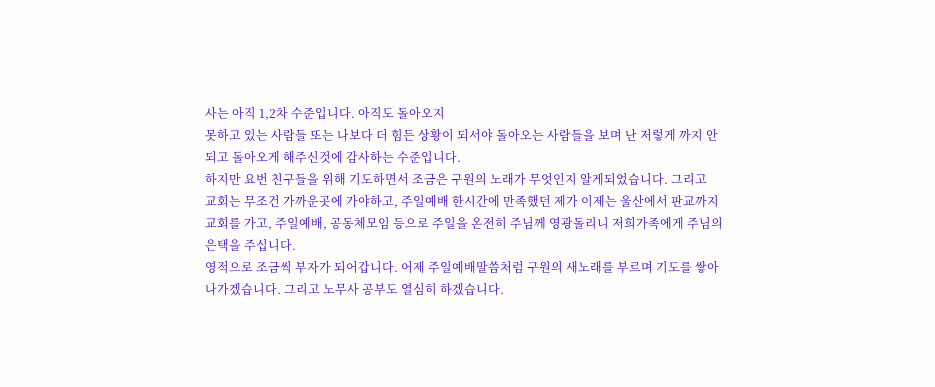사는 아직 1,2차 수준입니다. 아직도 돌아오지
못하고 있는 사람들 또는 나보다 더 힘든 상황이 되서야 돌아오는 사람들을 보며 난 저렇게 까지 안
되고 돌아오게 해주신것에 감사하는 수준입니다.
하지만 요번 친구들을 위해 기도하면서 조금은 구원의 노래가 무엇인지 알게되었습니다. 그리고
교회는 무조건 가까운곳에 가야하고, 주일예배 한시간에 만족했던 제가 이제는 울산에서 판교까지
교회를 가고, 주일예배, 공동체모임 등으로 주일을 온전히 주님께 영광돌리니 저희가족에게 주님의
은택을 주십니다.
영적으로 조금씩 부자가 되어갑니다. 어제 주일예배말씀처럼 구원의 새노래를 부르며 기도를 쌓아
나가겠습니다. 그리고 노무사 공부도 열심히 하겠습니다.